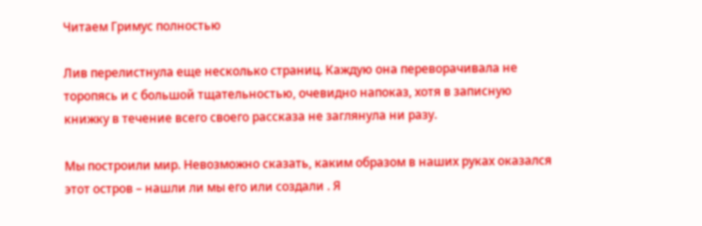Читаем Гримус полностью

Лив перелистнула еще несколько страниц. Каждую она переворачивала не торопясь и с большой тщательностью, очевидно напоказ, хотя в записную книжку в течение всего своего рассказа не заглянула ни разу.

Мы построили мир. Невозможно сказать, каким образом в наших руках оказался этот остров – нашли ли мы его или создали . Я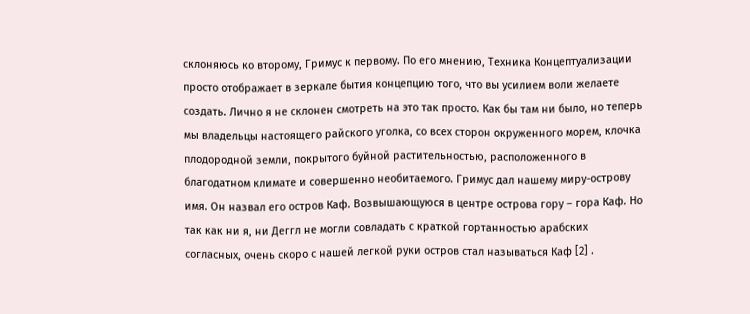склоняюсь ко второму, Гримус к первому. По его мнению, Техника Концептуализации просто отображает в зеркале бытия концепцию того, что вы усилием воли желаете создать. Лично я не склонен смотреть на это так просто. Как бы там ни было, но теперь мы владельцы настоящего райского уголка, со всех сторон окруженного морем, клочка плодородной земли, покрытого буйной растительностью, расположенного в благодатном климате и совершенно необитаемого. Гримус дал нашему миру-острову имя. Он назвал его остров Каф. Возвышающуюся в центре острова гору – гора Каф. Но так как ни я, ни Деггл не могли совладать с краткой гортанностью арабских согласных, очень скоро с нашей легкой руки остров стал называться Каф [2] .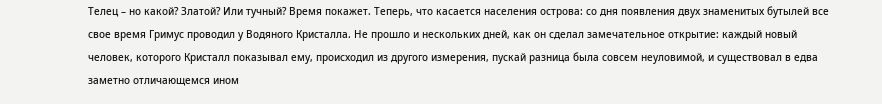Телец – но какой? Златой? Или тучный? Время покажет. Теперь, что касается населения острова: со дня появления двух знаменитых бутылей все свое время Гримус проводил у Водяного Кристалла. Не прошло и нескольких дней, как он сделал замечательное открытие: каждый новый человек, которого Кристалл показывал ему, происходил из другого измерения, пускай разница была совсем неуловимой, и существовал в едва заметно отличающемся ином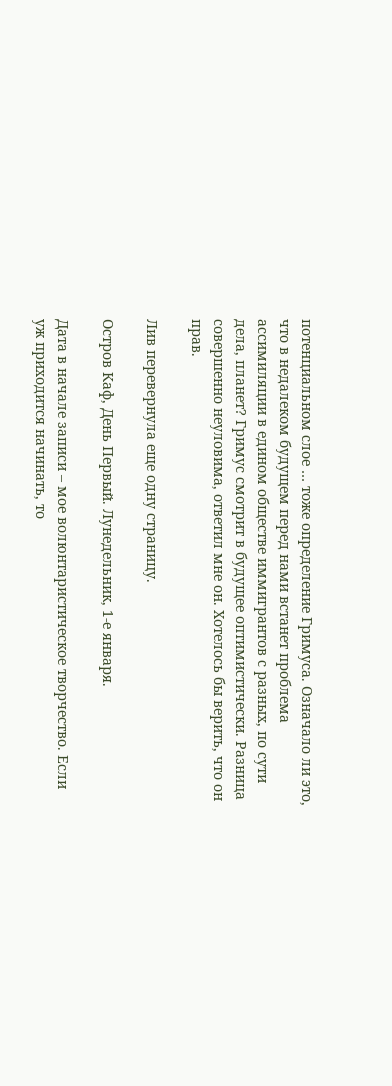потенциальном слое … тоже определение Гримуса. Означало ли это, что в недалеком будущем перед нами встанет проблема ассимиляции в едином обществе иммигрантов с разных, по сути дела, планет? Гримус смотрит в будущее оптимистически. Разница совершенно неуловима, ответил мне он. Хотелось бы верить, что он прав.

Лив перевернула еще одну страницу.

Остров Каф, День Первый. Лунедельник, 1-е января.

Дата в начале записи – мое волюнтаристическое творчество. Если уж приходится начинать, то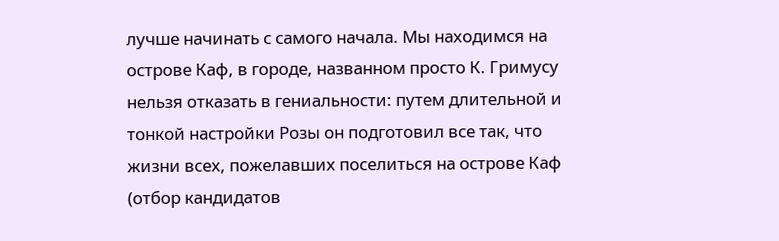лучше начинать с самого начала. Мы находимся на острове Каф, в городе, названном просто К. Гримусу нельзя отказать в гениальности: путем длительной и тонкой настройки Розы он подготовил все так, что жизни всех, пожелавших поселиться на острове Каф (отбор кандидатов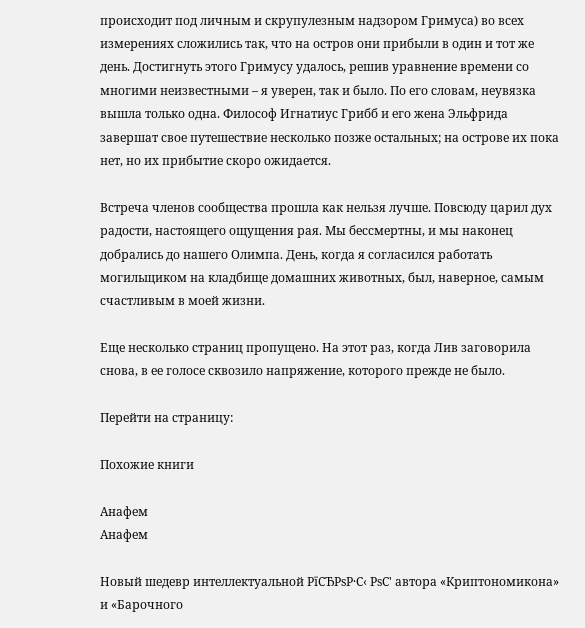происходит под личным и скрупулезным надзором Гримуса) во всех измерениях сложились так, что на остров они прибыли в один и тот же день. Достигнуть этого Гримусу удалось, решив уравнение времени со многими неизвестными – я уверен, так и было. По его словам, неувязка вышла только одна. Философ Игнатиус Грибб и его жена Эльфрида завершат свое путешествие несколько позже остальных; на острове их пока нет, но их прибытие скоро ожидается.

Встреча членов сообщества прошла как нельзя лучше. Повсюду царил дух радости, настоящего ощущения рая. Мы бессмертны, и мы наконец добрались до нашего Олимпа. День, когда я согласился работать могильщиком на кладбище домашних животных, был, наверное, самым счастливым в моей жизни.

Еще несколько страниц пропущено. На этот раз, когда Лив заговорила снова, в ее голосе сквозило напряжение, которого прежде не было.

Перейти на страницу:

Похожие книги

Анафем
Анафем

Новый шедевр интеллектуальной РїСЂРѕР·С‹ РѕС' автора «Криптономикона» и «Барочного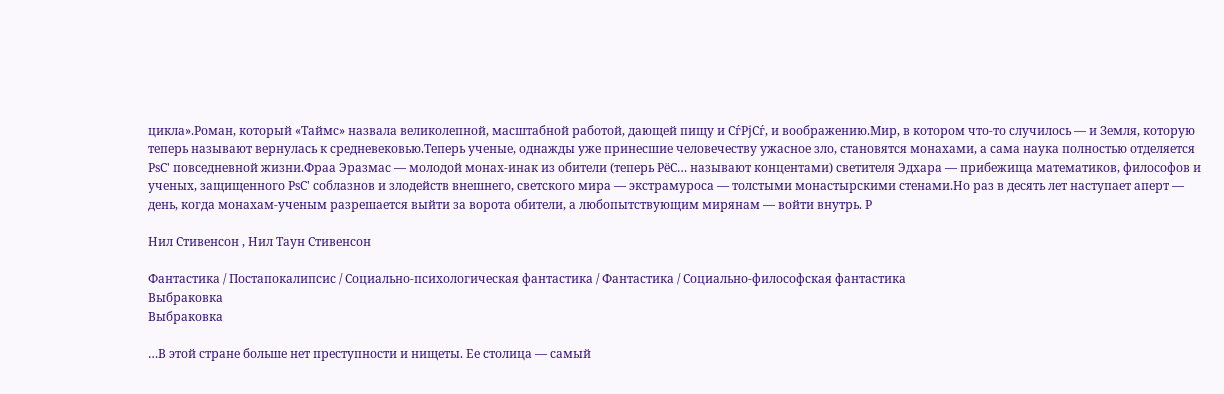цикла».Роман, который «Таймс» назвала великолепной, масштабной работой, дающей пищу и СѓРјСѓ, и воображению.Мир, в котором что-то случилось — и Земля, которую теперь называют вернулась к средневековью.Теперь ученые, однажды уже принесшие человечеству ужасное зло, становятся монахами, а сама наука полностью отделяется РѕС' повседневной жизни.Фраа Эразмас — молодой монах-инак из обители (теперь РёС… называют концентами) светителя Эдхара — прибежища математиков, философов и ученых, защищенного РѕС' соблазнов и злодейств внешнего, светского мира — экстрамуроса — толстыми монастырскими стенами.Но раз в десять лет наступает аперт — день, когда монахам-ученым разрешается выйти за ворота обители, а любопытствующим мирянам — войти внутрь. Р

Нил Стивенсон , Нил Таун Стивенсон

Фантастика / Постапокалипсис / Социально-психологическая фантастика / Фантастика / Социально-философская фантастика
Выбраковка
Выбраковка

…В этой стране больше нет преступности и нищеты. Ее столица — самый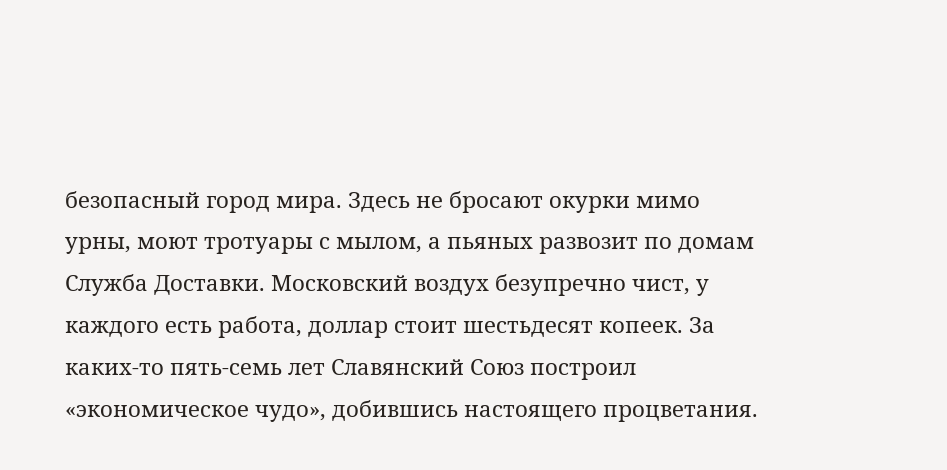безопасный город мира. Здесь не бросают окурки мимо урны, моют тротуары с мылом, а пьяных развозит по домам Служба Доставки. Московский воздух безупречно чист, у каждого есть работа, доллар стоит шестьдесят копеек. За каких-то пять-семь лет Славянский Союз построил «экономическое чудо», добившись настоящего процветания.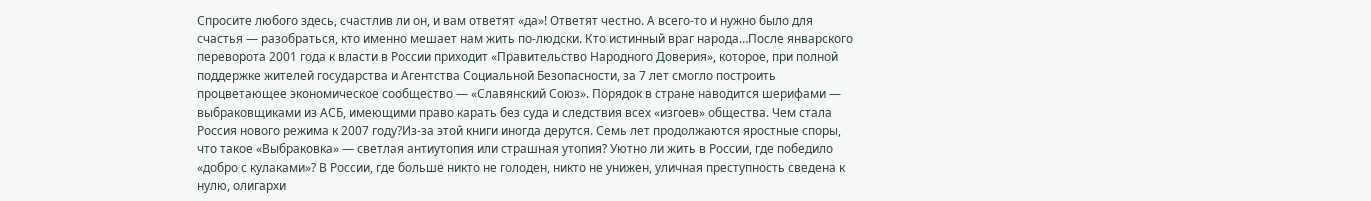Спросите любого здесь, счастлив ли он, и вам ответят «да»! Ответят честно. А всего-то и нужно было для счастья — разобраться, кто именно мешает нам жить по-людски. Кто истинный враг народа…После январского переворота 2001 года к власти в России приходит «Правительство Народного Доверия», которое, при полной поддержке жителей государства и Агентства Социальной Безопасности, за 7 лет смогло построить процветающее экономическое сообщество — «Славянский Союз». Порядок в стране наводится шерифами — выбраковщиками из АСБ, имеющими право карать без суда и следствия всех «изгоев» общества. Чем стала Россия нового режима к 2007 году?Из-за этой книги иногда дерутся. Семь лет продолжаются яростные споры, что такое «Выбраковка» — светлая антиутопия или страшная утопия? Уютно ли жить в России, где победило «добро с кулаками»? В России, где больше никто не голоден, никто не унижен, уличная преступность сведена к нулю, олигархи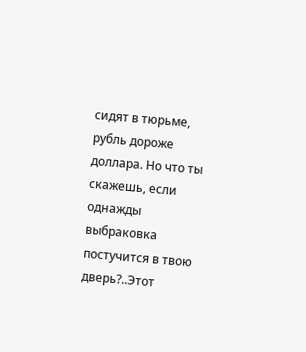сидят в тюрьме, рубль дороже доллара. Но что ты скажешь, если однажды выбраковка постучится в твою дверь?..Этот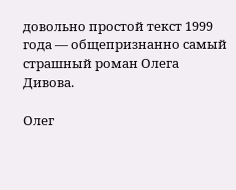довольно простой текст 1999 года — общепризнанно самый страшный роман Олега Дивова.

Олег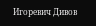Игоревич Дивов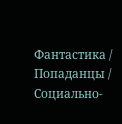Фантастика / Попаданцы / Социально-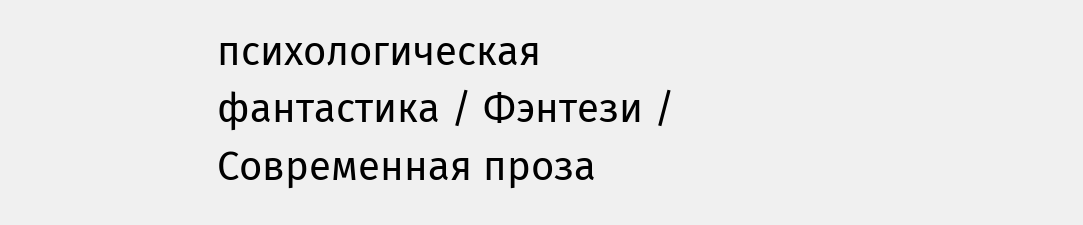психологическая фантастика / Фэнтези / Современная проза